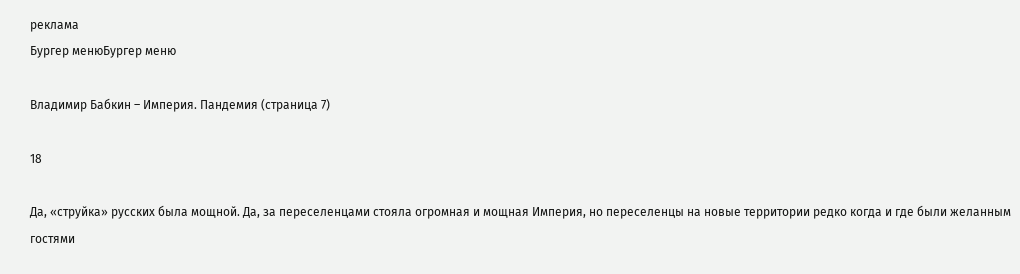реклама
Бургер менюБургер меню

Владимир Бабкин – Империя. Пандемия (страница 7)

18

Да, «струйка» русских была мощной. Да, за переселенцами стояла огромная и мощная Империя, но переселенцы на новые территории редко когда и где были желанным гостями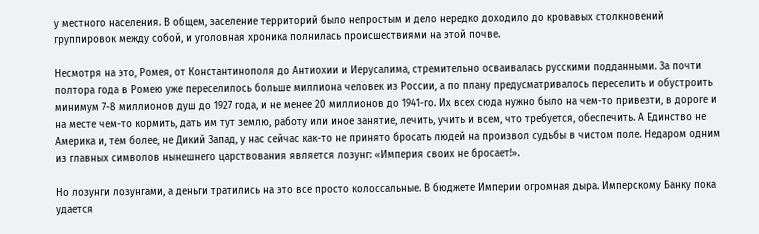у местного населения. В общем, заселение территорий было непростым и дело нередко доходило до кровавых столкновений группировок между собой, и уголовная хроника полнилась происшествиями на этой почве.

Несмотря на это, Ромея, от Константинополя до Антиохии и Иерусалима, стремительно осваивалась русскими подданными. За почти полтора года в Ромею уже переселилось больше миллиона человек из России, а по плану предусматривалось переселить и обустроить минимум 7-8 миллионов душ до 1927 года, и не менее 20 миллионов до 1941-го. Их всех сюда нужно было на чем-то привезти, в дороге и на месте чем-то кормить, дать им тут землю, работу или иное занятие, лечить, учить и всем, что требуется, обеспечить. А Единство не Америка и, тем более, не Дикий Запад, у нас сейчас как-то не принято бросать людей на произвол судьбы в чистом поле. Недаром одним из главных символов нынешнего царствования является лозунг: «Империя своих не бросает!».

Но лозунги лозунгами, а деньги тратились на это все просто колоссальные. В бюджете Империи огромная дыра. Имперскому Банку пока удается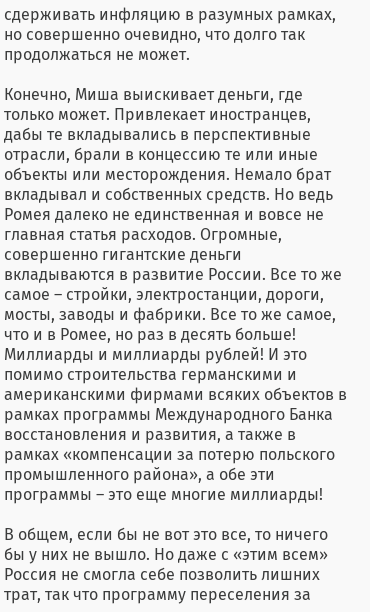сдерживать инфляцию в разумных рамках, но совершенно очевидно, что долго так продолжаться не может.

Конечно, Миша выискивает деньги, где только может. Привлекает иностранцев, дабы те вкладывались в перспективные отрасли, брали в концессию те или иные объекты или месторождения. Немало брат вкладывал и собственных средств. Но ведь Ромея далеко не единственная и вовсе не главная статья расходов. Огромные, совершенно гигантские деньги вкладываются в развитие России. Все то же самое – стройки, электростанции, дороги, мосты, заводы и фабрики. Все то же самое, что и в Ромее, но раз в десять больше! Миллиарды и миллиарды рублей! И это помимо строительства германскими и американскими фирмами всяких объектов в рамках программы Международного Банка восстановления и развития, а также в рамках «компенсации за потерю польского промышленного района», а обе эти программы – это еще многие миллиарды!

В общем, если бы не вот это все, то ничего бы у них не вышло. Но даже с «этим всем» Россия не смогла себе позволить лишних трат, так что программу переселения за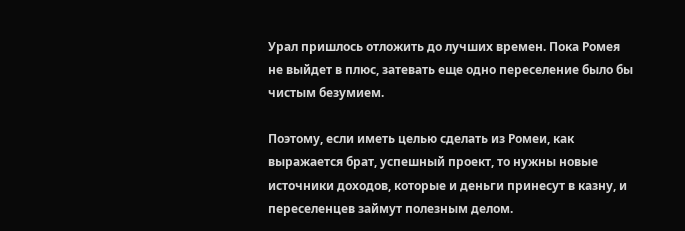Урал пришлось отложить до лучших времен. Пока Ромея не выйдет в плюс, затевать еще одно переселение было бы чистым безумием.

Поэтому, если иметь целью сделать из Ромеи, как выражается брат, успешный проект, то нужны новые источники доходов, которые и деньги принесут в казну, и переселенцев займут полезным делом.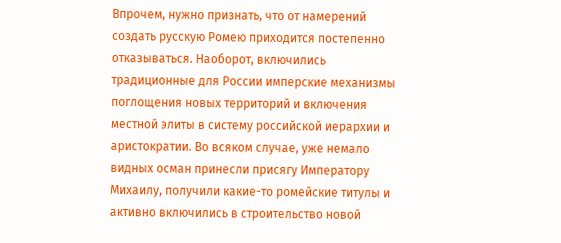Впрочем, нужно признать, что от намерений создать русскую Ромею приходится постепенно отказываться. Наоборот, включились традиционные для России имперские механизмы поглощения новых территорий и включения местной элиты в систему российской иерархии и аристократии. Во всяком случае, уже немало видных осман принесли присягу Императору Михаилу, получили какие-то ромейские титулы и активно включились в строительство новой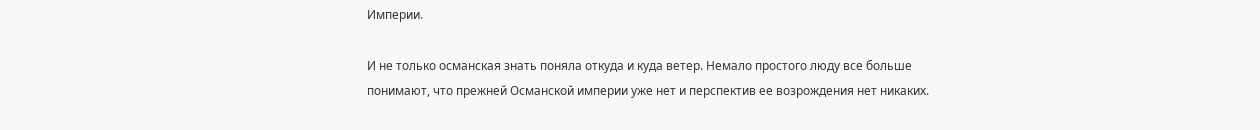Империи.

И не только османская знать поняла откуда и куда ветер. Немало простого люду все больше понимают, что прежней Османской империи уже нет и перспектив ее возрождения нет никаких.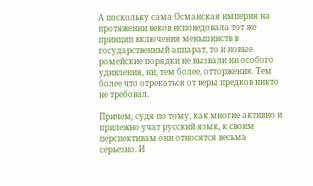А поскольку сама Османская империя на протяжении веков исповедовала тот же принцип включения меньшинств в государственный аппарат, то и новые ромейские порядки не вызвали ни особого удивления, ни, тем более, отторжения. Тем более что отрекаться от веры предков никто не требовал.

Причем, судя по тому, как многие активно и прилежно учат русский язык, к своим перспективам они относятся весьма серьезно. И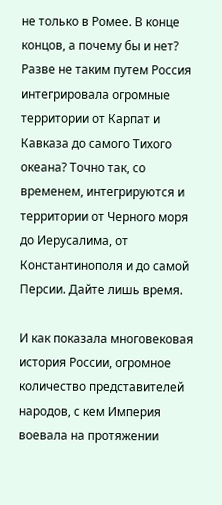не только в Ромее. В конце концов, а почему бы и нет? Разве не таким путем Россия интегрировала огромные территории от Карпат и Кавказа до самого Тихого океана? Точно так, со временем, интегрируются и территории от Черного моря до Иерусалима, от Константинополя и до самой Персии. Дайте лишь время.

И как показала многовековая история России, огромное количество представителей народов, с кем Империя воевала на протяжении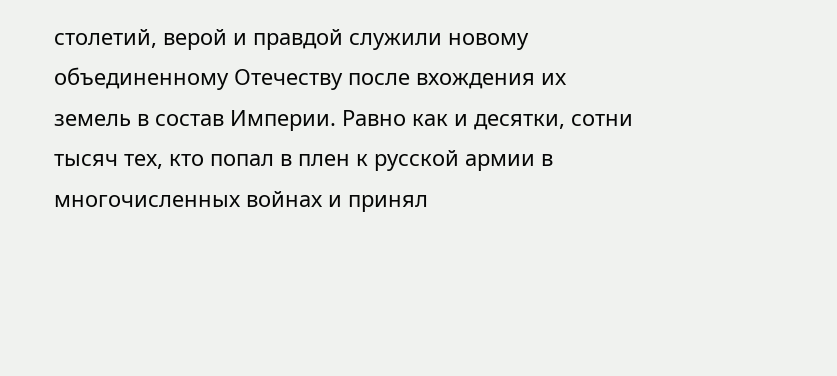столетий, верой и правдой служили новому объединенному Отечеству после вхождения их земель в состав Империи. Равно как и десятки, сотни тысяч тех, кто попал в плен к русской армии в многочисленных войнах и принял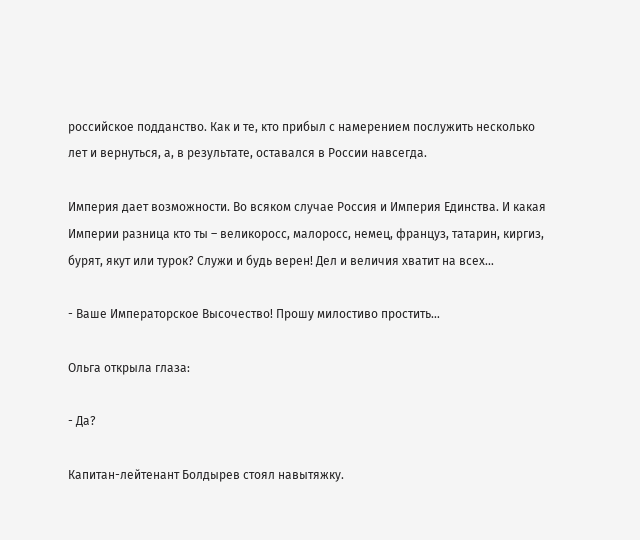российское подданство. Как и те, кто прибыл с намерением послужить несколько лет и вернуться, а, в результате, оставался в России навсегда.

Империя дает возможности. Во всяком случае Россия и Империя Единства. И какая Империи разница кто ты – великоросс, малоросс, немец, француз, татарин, киргиз, бурят, якут или турок? Служи и будь верен! Дел и величия хватит на всех…

- Ваше Императорское Высочество! Прошу милостиво простить…

Ольга открыла глаза:

- Да?

Капитан-лейтенант Болдырев стоял навытяжку.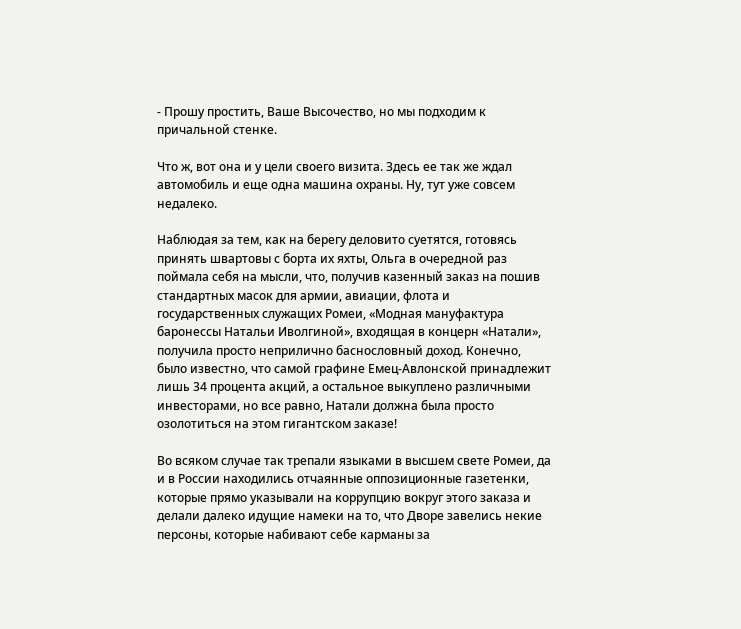- Прошу простить, Ваше Высочество, но мы подходим к причальной стенке.

Что ж, вот она и у цели своего визита. Здесь ее так же ждал автомобиль и еще одна машина охраны. Ну, тут уже совсем недалеко.

Наблюдая за тем, как на берегу деловито суетятся, готовясь принять швартовы с борта их яхты, Ольга в очередной раз поймала себя на мысли, что, получив казенный заказ на пошив стандартных масок для армии, авиации, флота и государственных служащих Ромеи, «Модная мануфактура баронессы Натальи Иволгиной», входящая в концерн «Натали», получила просто неприлично баснословный доход. Конечно, было известно, что самой графине Емец-Авлонской принадлежит лишь 34 процента акций, а остальное выкуплено различными инвесторами, но все равно, Натали должна была просто озолотиться на этом гигантском заказе!

Во всяком случае так трепали языками в высшем свете Ромеи, да и в России находились отчаянные оппозиционные газетенки, которые прямо указывали на коррупцию вокруг этого заказа и делали далеко идущие намеки на то, что Дворе завелись некие персоны, которые набивают себе карманы за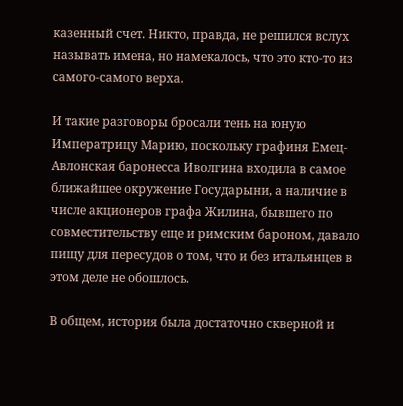казенный счет. Никто, правда, не решился вслух называть имена, но намекалось, что это кто-то из самого-самого верха.

И такие разговоры бросали тень на юную Императрицу Марию, поскольку графиня Емец-Авлонская баронесса Иволгина входила в самое ближайшее окружение Государыни, а наличие в числе акционеров графа Жилина, бывшего по совместительству еще и римским бароном, давало пищу для пересудов о том, что и без итальянцев в этом деле не обошлось.

В общем, история была достаточно скверной и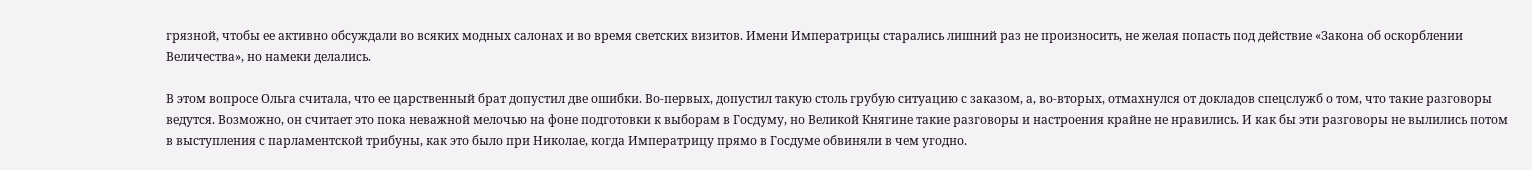грязной, чтобы ее активно обсуждали во всяких модных салонах и во время светских визитов. Имени Императрицы старались лишний раз не произносить, не желая попасть под действие «Закона об оскорблении Величества», но намеки делались.

В этом вопросе Ольга считала, что ее царственный брат допустил две ошибки. Во-первых, допустил такую столь грубую ситуацию с заказом, а, во-вторых, отмахнулся от докладов спецслужб о том, что такие разговоры ведутся. Возможно, он считает это пока неважной мелочью на фоне подготовки к выборам в Госдуму, но Великой Княгине такие разговоры и настроения крайне не нравились. И как бы эти разговоры не вылились потом в выступления с парламентской трибуны, как это было при Николае, когда Императрицу прямо в Госдуме обвиняли в чем угодно.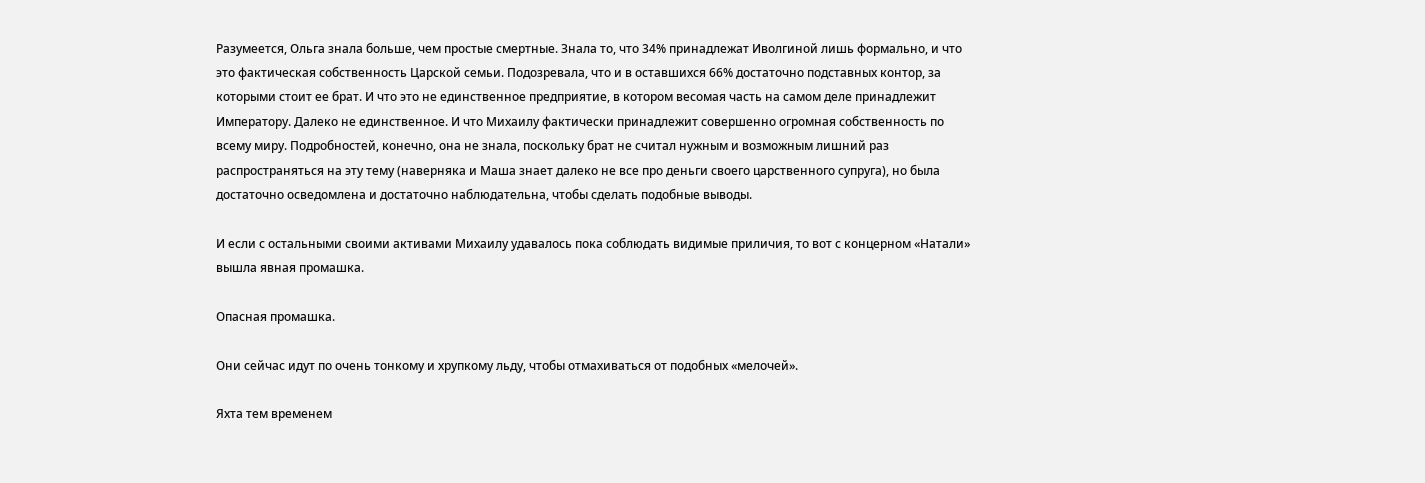Разумеется, Ольга знала больше, чем простые смертные. Знала то, что 34% принадлежат Иволгиной лишь формально, и что это фактическая собственность Царской семьи. Подозревала, что и в оставшихся 66% достаточно подставных контор, за которыми стоит ее брат. И что это не единственное предприятие, в котором весомая часть на самом деле принадлежит Императору. Далеко не единственное. И что Михаилу фактически принадлежит совершенно огромная собственность по всему миру. Подробностей, конечно, она не знала, поскольку брат не считал нужным и возможным лишний раз распространяться на эту тему (наверняка и Маша знает далеко не все про деньги своего царственного супруга), но была достаточно осведомлена и достаточно наблюдательна, чтобы сделать подобные выводы.

И если с остальными своими активами Михаилу удавалось пока соблюдать видимые приличия, то вот с концерном «Натали» вышла явная промашка.

Опасная промашка.

Они сейчас идут по очень тонкому и хрупкому льду, чтобы отмахиваться от подобных «мелочей».

Яхта тем временем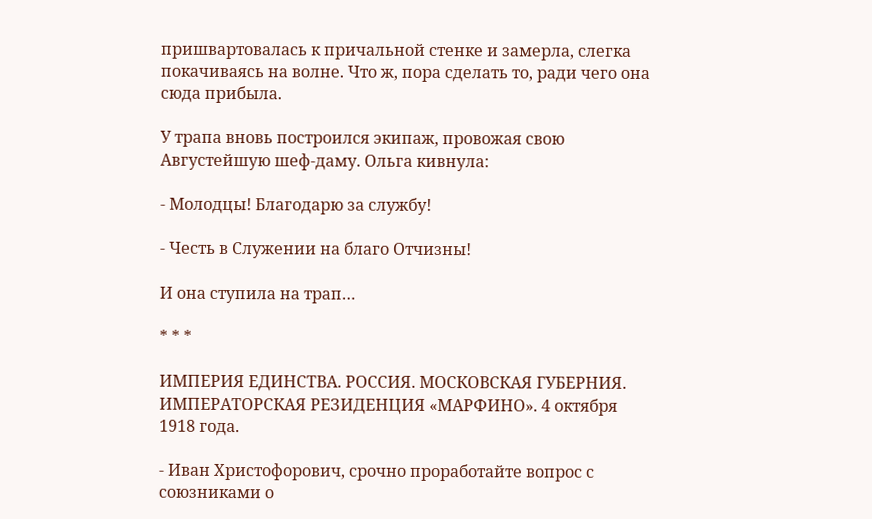пришвартовалась к причальной стенке и замерла, слегка покачиваясь на волне. Что ж, пора сделать то, ради чего она сюда прибыла.

У трапа вновь построился экипаж, провожая свою Августейшую шеф-даму. Ольга кивнула:

- Молодцы! Благодарю за службу!

- Честь в Служении на благо Отчизны!

И она ступила на трап…

* * *

ИМПЕРИЯ ЕДИНСТВА. РОССИЯ. МОСКОВСКАЯ ГУБЕРНИЯ. ИМПЕРАТОРСКАЯ РЕЗИДЕНЦИЯ «МАРФИНО». 4 октября 1918 года.

- Иван Христофорович, срочно проработайте вопрос с союзниками о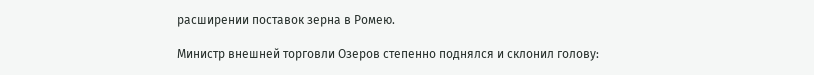расширении поставок зерна в Ромею.

Министр внешней торговли Озеров степенно поднялся и склонил голову: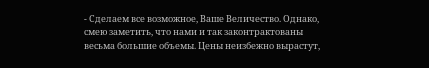- Сделаем все возможное, Ваше Величество. Однако, смею заметить, что нами и так законтрактованы весьма большие объемы. Цены неизбежно вырастут,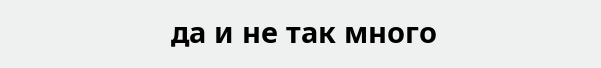да и не так много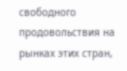свободного продовольствия на рынках этих стран,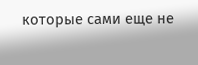которые сами еще не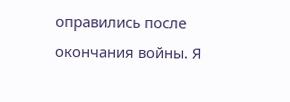оправились после окончания войны. Я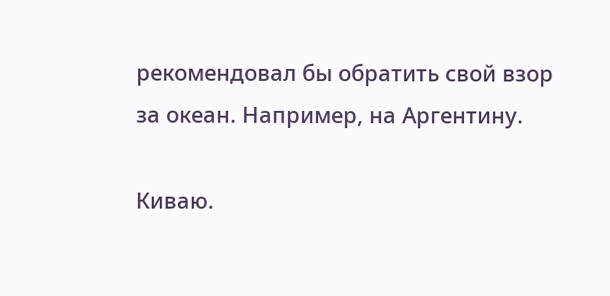рекомендовал бы обратить свой взор за океан. Например, на Аргентину.

Киваю.